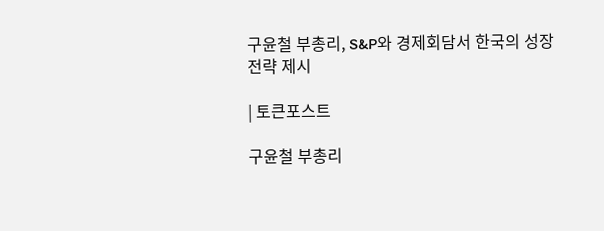구윤철 부총리, S&P와 경제회담서 한국의 성장 전략 제시

| 토큰포스트

구윤철 부총리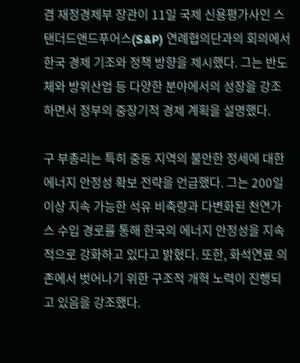겸 재정경제부 장관이 11일 국제 신용평가사인 스탠더드앤드푸어스(S&P) 연례협의단과의 회의에서 한국 경제 기조와 정책 방향을 제시했다. 그는 반도체와 방위산업 등 다양한 분야에서의 성장을 강조하면서 정부의 중장기적 경제 계획을 설명했다.

구 부총리는 특히 중동 지역의 불안한 정세에 대한 에너지 안정성 확보 전략을 언급했다. 그는 200일 이상 지속 가능한 석유 비축량과 다변화된 천연가스 수입 경로를 통해 한국의 에너지 안정성을 지속적으로 강화하고 있다고 밝혔다. 또한, 화석연료 의존에서 벗어나기 위한 구조적 개혁 노력이 진행되고 있음을 강조했다.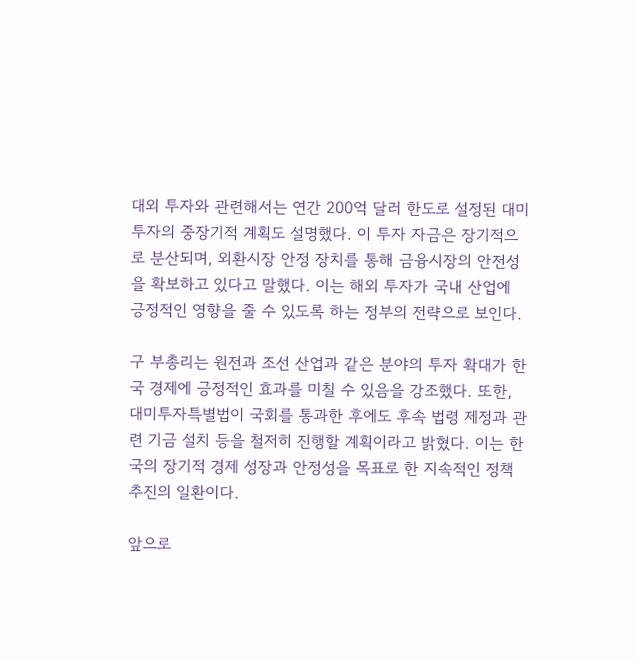대외 투자와 관련해서는 연간 200억 달러 한도로 설정된 대미 투자의 중장기적 계획도 설명했다. 이 투자 자금은 장기적으로 분산되며, 외환시장 안정 장치를 통해 금융시장의 안전성을 확보하고 있다고 말했다. 이는 해외 투자가 국내 산업에 긍정적인 영향을 줄 수 있도록 하는 정부의 전략으로 보인다.

구 부총리는 원전과 조선 산업과 같은 분야의 투자 확대가 한국 경제에 긍정적인 효과를 미칠 수 있음을 강조했다. 또한, 대미투자특별법이 국회를 통과한 후에도 후속 법령 제정과 관련 기금 설치 등을 철저히 진행할 계획이라고 밝혔다. 이는 한국의 장기적 경제 성장과 안정성을 목표로 한 지속적인 정책 추진의 일환이다.

앞으로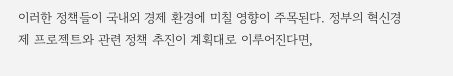이러한 정책들이 국내외 경제 환경에 미칠 영향이 주목된다. 정부의 혁신경제 프로젝트와 관련 정책 추진이 계획대로 이루어진다면,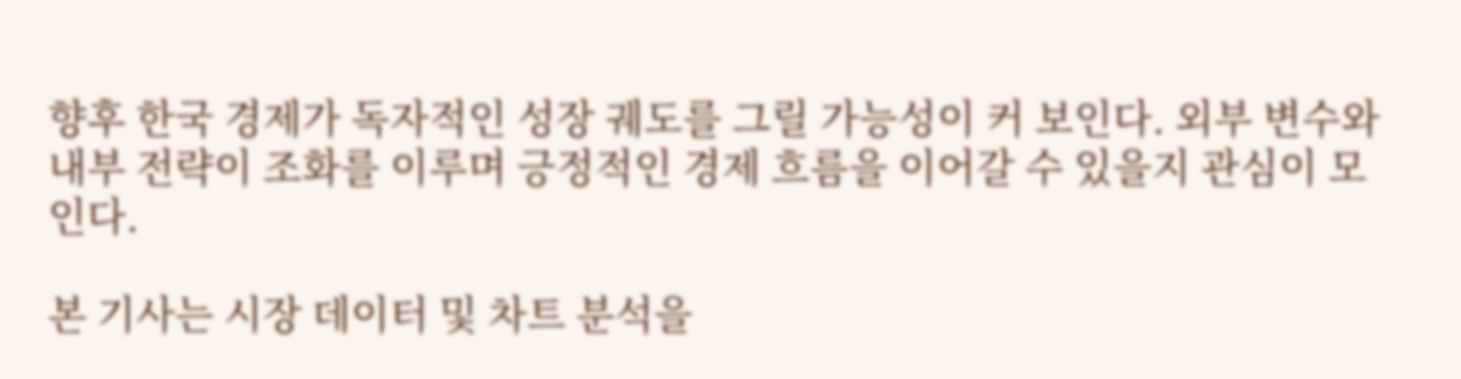향후 한국 경제가 독자적인 성장 궤도를 그릴 가능성이 커 보인다. 외부 변수와 내부 전략이 조화를 이루며 긍정적인 경제 흐름을 이어갈 수 있을지 관심이 모인다.

본 기사는 시장 데이터 및 차트 분석을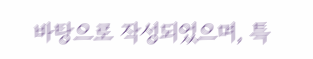바탕으로 작성되었으며, 특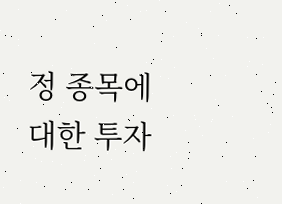정 종목에 대한 투자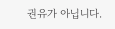권유가 아닙니다.